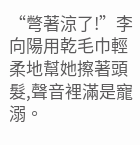“彆著涼了!”李向陽用乾毛巾輕柔地幫她擦著頭髮,聲音裡滿是寵溺。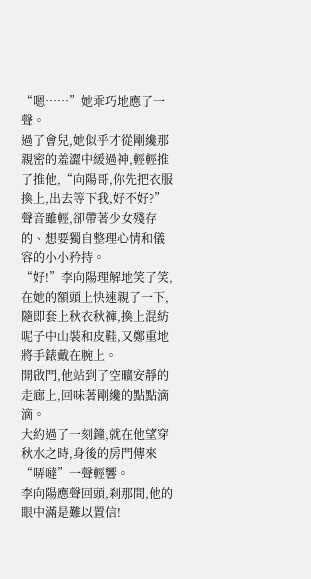“嗯……”她乖巧地應了一聲。
過了會兒,她似乎才從剛纔那親密的羞澀中緩過神,輕輕推了推他,“向陽哥,你先把衣服換上,出去等下我,好不好?”
聲音雖輕,卻帶著少女殘存的、想要獨自整理心情和儀容的小小矜持。
“好!”李向陽理解地笑了笑,在她的額頭上快速親了一下,隨即套上秋衣秋褲,換上混紡呢子中山裝和皮鞋,又鄭重地將手錶戴在腕上。
開啟門,他站到了空曠安靜的走廊上,回味著剛纔的點點滴滴。
大約過了一刻鐘,就在他望穿秋水之時,身後的房門傳來“哢噠”一聲輕響。
李向陽應聲回頭,刹那間,他的眼中滿是難以置信!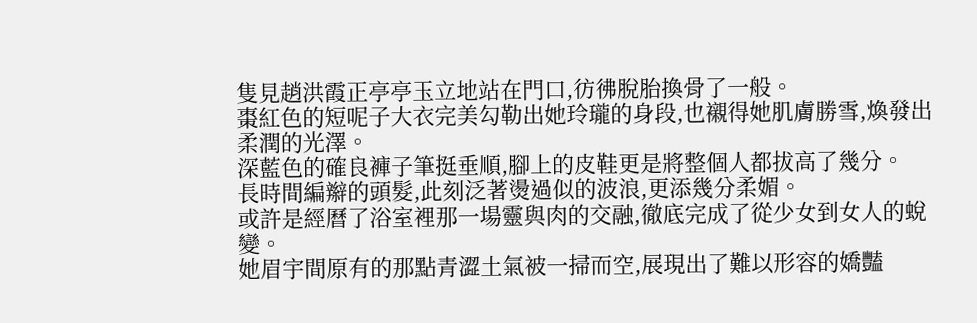隻見趙洪霞正亭亭玉立地站在門口,彷彿脫胎換骨了一般。
棗紅色的短呢子大衣完美勾勒出她玲瓏的身段,也襯得她肌膚勝雪,煥發出柔潤的光澤。
深藍色的確良褲子筆挺垂順,腳上的皮鞋更是將整個人都拔高了幾分。
長時間編辮的頭髮,此刻泛著燙過似的波浪,更添幾分柔媚。
或許是經曆了浴室裡那一場靈與肉的交融,徹底完成了從少女到女人的蛻變。
她眉宇間原有的那點青澀土氣被一掃而空,展現出了難以形容的嬌豔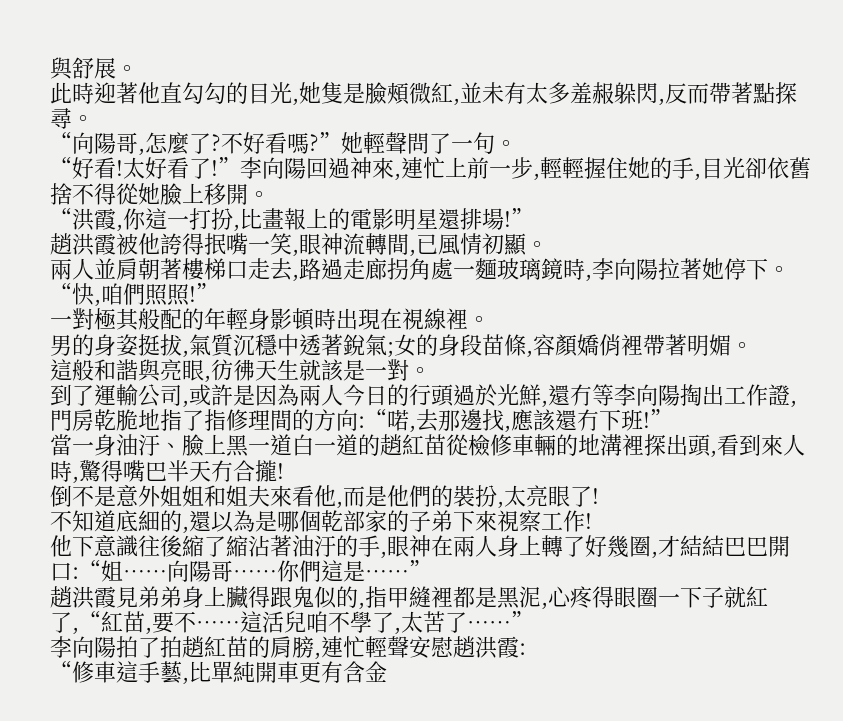與舒展。
此時迎著他直勾勾的目光,她隻是臉頰微紅,並未有太多羞赧躲閃,反而帶著點探尋。
“向陽哥,怎麼了?不好看嗎?”她輕聲問了一句。
“好看!太好看了!”李向陽回過神來,連忙上前一步,輕輕握住她的手,目光卻依舊捨不得從她臉上移開。
“洪霞,你這一打扮,比畫報上的電影明星還排場!”
趙洪霞被他誇得抿嘴一笑,眼神流轉間,已風情初顯。
兩人並肩朝著樓梯口走去,路過走廊拐角處一麵玻璃鏡時,李向陽拉著她停下。
“快,咱們照照!”
一對極其般配的年輕身影頓時出現在視線裡。
男的身姿挺拔,氣質沉穩中透著銳氣;女的身段苗條,容顏嬌俏裡帶著明媚。
這般和諧與亮眼,彷彿天生就該是一對。
到了運輸公司,或許是因為兩人今日的行頭過於光鮮,還冇等李向陽掏出工作證,門房乾脆地指了指修理間的方向:“喏,去那邊找,應該還冇下班!”
當一身油汙、臉上黑一道白一道的趙紅苗從檢修車輛的地溝裡探出頭,看到來人時,驚得嘴巴半天冇合攏!
倒不是意外姐姐和姐夫來看他,而是他們的裝扮,太亮眼了!
不知道底細的,還以為是哪個乾部家的子弟下來視察工作!
他下意識往後縮了縮沾著油汙的手,眼神在兩人身上轉了好幾圈,才結結巴巴開口:“姐……向陽哥……你們這是……”
趙洪霞見弟弟身上臟得跟鬼似的,指甲縫裡都是黑泥,心疼得眼圈一下子就紅了,“紅苗,要不……這活兒咱不學了,太苦了……”
李向陽拍了拍趙紅苗的肩膀,連忙輕聲安慰趙洪霞:
“修車這手藝,比單純開車更有含金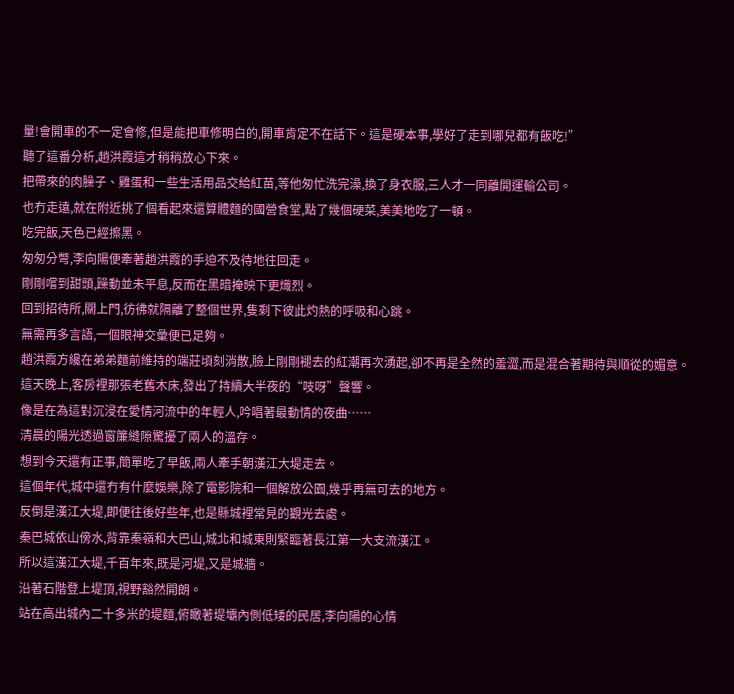量!會開車的不一定會修,但是能把車修明白的,開車肯定不在話下。這是硬本事,學好了走到哪兒都有飯吃!”
聽了這番分析,趙洪霞這才稍稍放心下來。
把帶來的肉臊子、雞蛋和一些生活用品交給紅苗,等他匆忙洗完澡,換了身衣服,三人才一同離開運輸公司。
也冇走遠,就在附近挑了個看起來還算體麵的國營食堂,點了幾個硬菜,美美地吃了一頓。
吃完飯,天色已經擦黑。
匆匆分彆,李向陽便牽著趙洪霞的手迫不及待地往回走。
剛剛嚐到甜頭,躁動並未平息,反而在黑暗掩映下更熾烈。
回到招待所,關上門,彷彿就隔離了整個世界,隻剩下彼此灼熱的呼吸和心跳。
無需再多言語,一個眼神交彙便已足夠。
趙洪霞方纔在弟弟麵前維持的端莊頃刻消散,臉上剛剛褪去的紅潮再次湧起,卻不再是全然的羞澀,而是混合著期待與順從的媚意。
這天晚上,客房裡那張老舊木床,發出了持續大半夜的“吱呀”聲響。
像是在為這對沉浸在愛情河流中的年輕人,吟唱著最動情的夜曲……
清晨的陽光透過窗簾縫隙驚擾了兩人的溫存。
想到今天還有正事,簡單吃了早飯,兩人牽手朝漢江大堤走去。
這個年代,城中還冇有什麼娛樂,除了電影院和一個解放公園,幾乎再無可去的地方。
反倒是漢江大堤,即便往後好些年,也是縣城裡常見的觀光去處。
秦巴城依山傍水,背靠秦嶺和大巴山,城北和城東則緊臨著長江第一大支流漢江。
所以這漢江大堤,千百年來,既是河堤,又是城牆。
沿著石階登上堤頂,視野豁然開朗。
站在高出城內二十多米的堤麵,俯瞰著堤壩內側低矮的民居,李向陽的心情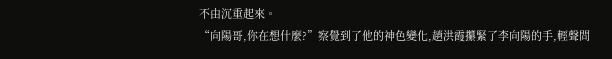不由沉重起來。
“向陽哥,你在想什麼?”察覺到了他的神色變化,趙洪霞攥緊了李向陽的手,輕聲問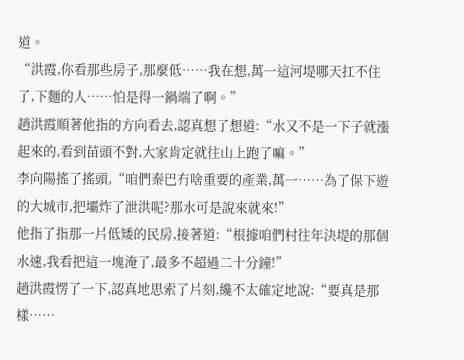道。
“洪霞,你看那些房子,那麼低……我在想,萬一這河堤哪天扛不住了,下麵的人……怕是得一鍋端了啊。”
趙洪霞順著他指的方向看去,認真想了想道:“水又不是一下子就漲起來的,看到苗頭不對,大家肯定就往山上跑了嘛。”
李向陽搖了搖頭,“咱們秦巴冇啥重要的產業,萬一……為了保下遊的大城市,把壩炸了泄洪呢?那水可是說來就來!”
他指了指那一片低矮的民房,接著道:“根據咱們村往年決堤的那個水速,我看把這一塊淹了,最多不超過二十分鐘!”
趙洪霞愣了一下,認真地思索了片刻,纔不太確定地說:“要真是那樣……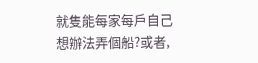就隻能每家每戶自己想辦法弄個船?或者,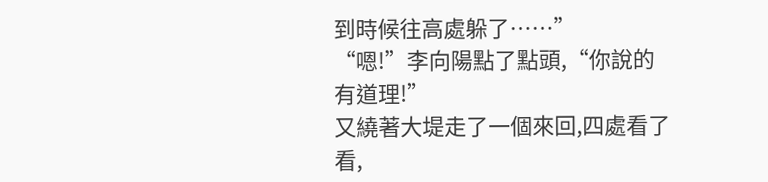到時候往高處躲了……”
“嗯!”李向陽點了點頭,“你說的有道理!”
又繞著大堤走了一個來回,四處看了看,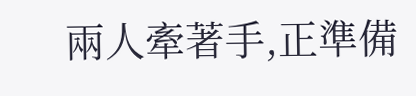兩人牽著手,正準備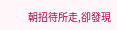朝招待所走,卻發現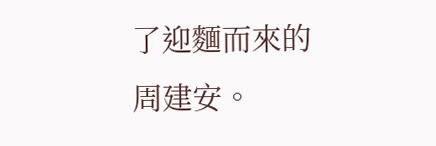了迎麵而來的周建安。